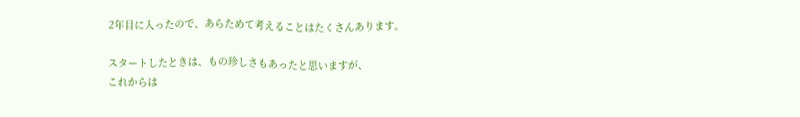2年目に入ったので、あらためて考えることはたくさんあります。

スタートしたときは、もの珍しさもあったと思いますが、
これからは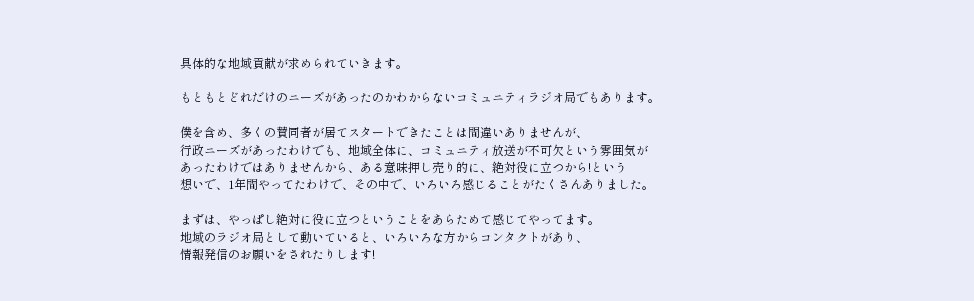具体的な地域貢献が求められていきます。

もともとどれだけのニーズがあったのかわからないコミュニティラジオ局でもあります。

僕を含め、多くの賛同者が居てスタートできたことは間違いありませんが、
行政ニーズがあったわけでも、地域全体に、コミュニティ放送が不可欠という雰囲気が
あったわけではありませんから、ある意味押し売り的に、絶対役に立つから!という
想いで、1年間やってたわけで、その中で、いろいろ感じることがたくさんありました。

まずは、やっぱし絶対に役に立つということをあらためて感じてやってます。
地域のラジオ局として動いていると、いろいろな方からコンタクトがあり、
情報発信のお願いをされたりします!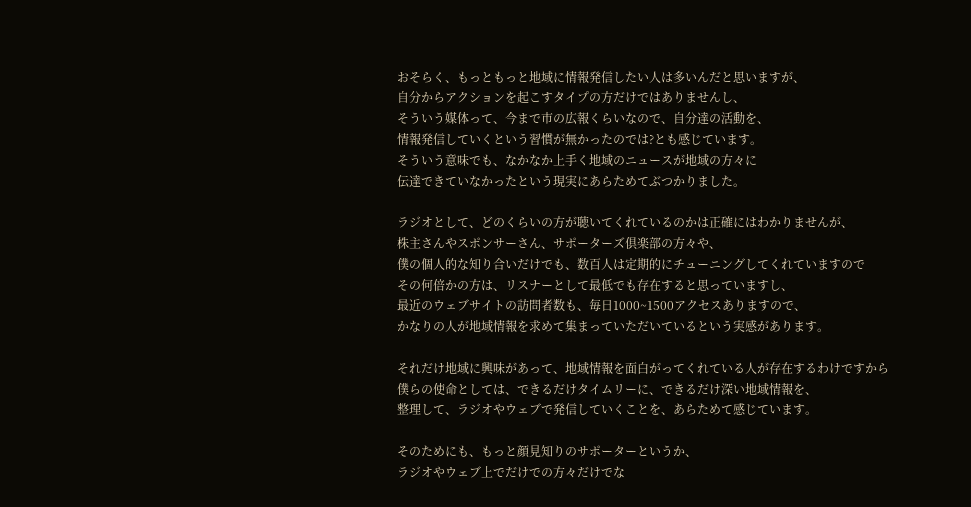おそらく、もっともっと地域に情報発信したい人は多いんだと思いますが、
自分からアクションを起こすタイプの方だけではありませんし、
そういう媒体って、今まで市の広報くらいなので、自分達の活動を、
情報発信していくという習慣が無かったのでは?とも感じています。
そういう意味でも、なかなか上手く地域のニュースが地域の方々に
伝達できていなかったという現実にあらためてぶつかりました。

ラジオとして、どのくらいの方が聴いてくれているのかは正確にはわかりませんが、
株主さんやスポンサーさん、サポーターズ倶楽部の方々や、
僕の個人的な知り合いだけでも、数百人は定期的にチューニングしてくれていますので
その何倍かの方は、リスナーとして最低でも存在すると思っていますし、
最近のウェブサイトの訪問者数も、毎日1000~1500アクセスありますので、
かなりの人が地域情報を求めて集まっていただいているという実感があります。

それだけ地域に興味があって、地域情報を面白がってくれている人が存在するわけですから
僕らの使命としては、できるだけタイムリーに、できるだけ深い地域情報を、
整理して、ラジオやウェブで発信していくことを、あらためて感じています。

そのためにも、もっと顔見知りのサポーターというか、
ラジオやウェブ上でだけでの方々だけでな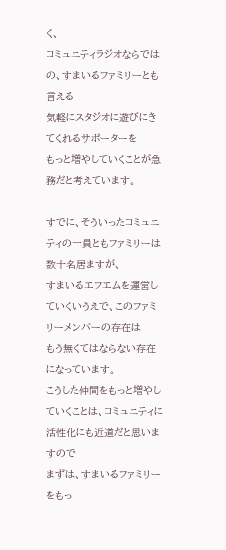く、
コミュニティラジオならではの、すまいるファミリーとも言える
気軽にスタジオに遊びにきてくれるサポーターを
もっと増やしていくことが急務だと考えています。

すでに、そういったコミュニティの一員ともファミリーは数十名居ますが、
すまいるエフエムを運営していくいうえで、このファミリーメンバーの存在は
もう無くてはならない存在になっています。
こうした仲間をもっと増やしていくことは、コミュニティに活性化にも近道だと思いますので
まずは、すまいるファミリーをもっ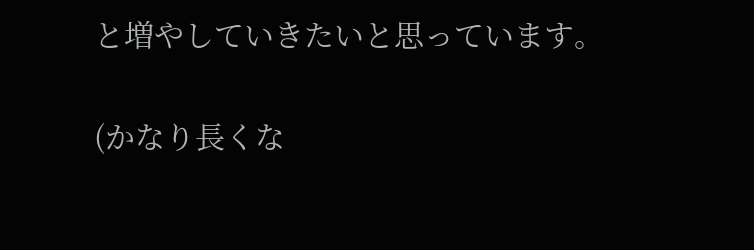と増やしていきたいと思っています。

(かなり長くな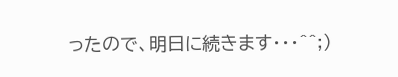ったので、明日に続きます・・・^^;)